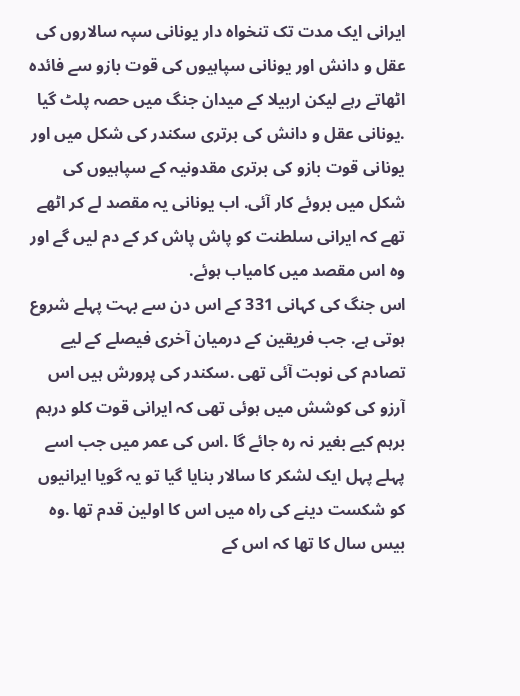ایرانی ایک مدت تک تنخواہ دار یونانی سپہ سالاروں کی عقل و دانش اور یونانی سپاہیوں کی قوت بازو سے فائدہ اٹھاتے رہے لیکن اربیلا کے میدان جنگ میں حصہ پلٹ گیا .یونانی عقل و دانش کی برتری سکندر کی شکل میں اور یونانی قوت بازو کی برتری مقدونیہ کے سپاہیوں کی شکل میں بروئے کار آئی. اب یونانی یہ مقصد لے کر اٹھے تھے کہ ایرانی سلطنت کو پاش پاش کر کے دم لیں گے اور وہ اس مقصد میں کامیاب ہوئے.
اس جنگ کی کہانی 331 کے اس دن سے بہت پہلے شروع ہوتی ہے. جب فریقین کے درمیان آخری فیصلے کے لیے تصادم کی نوبت آئی تھی .سکندر کی پرورش ہیں اس آرزو کی کوشش میں ہوئی تھی کہ ایرانی قوت کلو درہم برہم کیے بغیر نہ رہ جائے گا .اس کی عمر میں جب اسے پہلے پہل ایک لشکر کا سالار بنایا گیا تو یہ گویا ایرانیوں کو شکست دینے کی راہ میں اس کا اولین قدم تھا .وہ بیس سال کا تھا کہ اس کے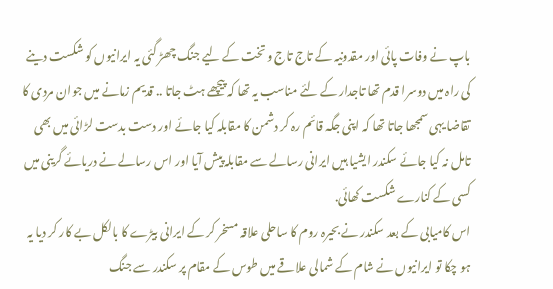باپ نے وفات پائی اور مقدونیہ کے تاج تاج و تخت کے لیے جنگ چھڑ گئی یہ ایرانیوں کو شکست دینے کی راہ میں دوسرا قدم تھا تاجدار کے لئے مناسب یہ تھا کہ پیچھے ہٹ جاتا .. قدیم زمانے میں جوان مردی کا تقاضا یہی سمجھا جاتا تھا کہ اپنی جگہ قائم رہ کر دشمن کا مقابلہ کیا جائے اور دست بدست لڑائی میں بھی تامل نہ کیا جائے سکندر ایشیا ہیں ایرانی رسالے سے مقابلہ پیش آیا اور اس رسالے نے دریائے گرینی میں کسی کے کنارے شکست کھائی.
اس کامیابی کے بعد سکندر نے بحیرہ روم کا ساحلی علاقہ مسخر کر کے ایرانی بیڑے کا بالکل بے کار کر دیا یہ ہو چکا تو ایرانیوں نے شام کے شمالی علاقے میں طوس کے مقام پر سکندر سے جنگ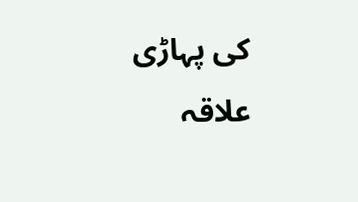کی پہاڑی علاقہ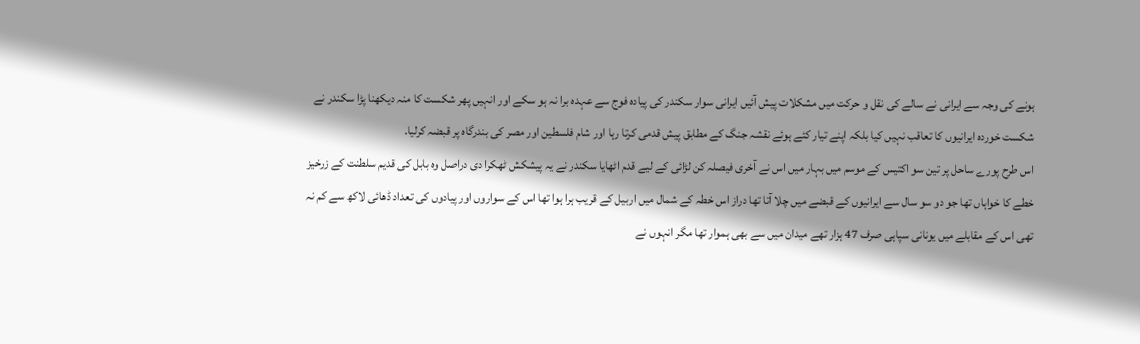ہونے کی وجہ سے ایرانی نے سالے کی نقل و حرکت میں مشکلات پیش آئیں ایرانی سوار سکندر کی پیادہ فوج سے عہدہ برا نہ ہو سکے اور انہیں پھر شکست کا منہ دیکھنا پڑا سکندر نے شکست خوردہ ایرانیوں کا تعاقب نہیں کیا بلکہ اپنے تیار کئے ہوئے نقشہ جنگ کے مطابق پیش قدمی کرتا رہا اور شام فلسطین اور مصر کی بندرگاہ پر قبضہ کرلیا.
اس طرح پورے ساحل پر تین سو اکتیس کے موسم میں بہار میں اس نے آخری فیصلہ کن لڑائی کے لیے قدم اٹھایا سکندر نے یہ پیشکش ٹھکرا دی دراصل وہ بابل کی قدیم سلطنت کے زرخیز خطے کا خواہاں تھا جو دو سو سال سے ایرانیوں کے قبضے میں چلا آتا تھا دراز اس خطہ کے شمال میں اربیل کے قریب ہرا ہوا تھا اس کے سواروں اور پیادوں کی تعداد ڈھائی لاکھ سے کم نہ تھی اس کے مقابلے میں یونانی سپاہی صرف 47 ہزار تھے میدان میں سے بھی ہموار تھا مگر انہوں نے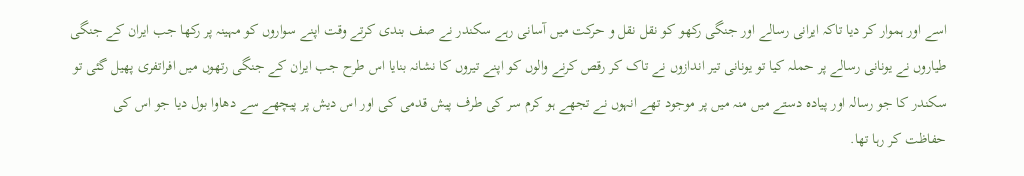اسے اور ہموار کر دیا تاکہ ایرانی رسالے اور جنگی رکھو کو نقل نقل و حرکت میں آسانی رہے سکندر نے صف بندی کرتے وقت اپنے سواروں کو مہینہ پر رکھا جب ایران کے جنگی طیاروں نے یونانی رسالے پر حملہ کیا تو یونانی تیر اندازوں نے تاک کر رقص کرنے والوں کو اپنے تیروں کا نشانہ بنایا اس طرح جب ایران کے جنگی رتھوں میں افراتفری پھیل گئی تو سکندر کا جو رسالہ اور پیادہ دستے میں منہ میں پر موجود تھے انہوں نے تجھے ہو کرم سر کی طرف پیش قدمی کی اور اس دیش پر پیچھے سے دھاوا بول دیا جو اس کی حفاظت کر رہا تھا.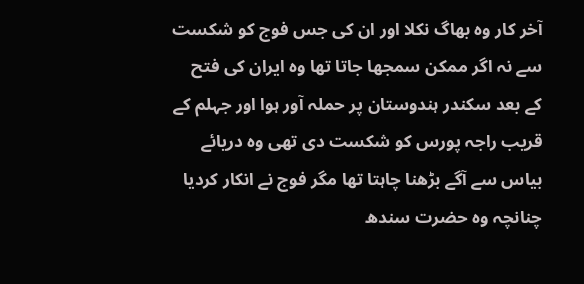آخر کار وہ بھاگ نکلا اور ان کی جس فوج کو شکست سے نہ اگر ممکن سمجھا جاتا تھا وہ ایران کی فتح کے بعد سکندر ہندوستان پر حملہ آور ہوا اور جہلم کے قریب راجہ پورس کو شکست دی تھی وہ دریائے بیاس سے آگے بڑھنا چاہتا تھا مگر فوج نے انکار کردیا چنانچہ وہ حضرت سندھ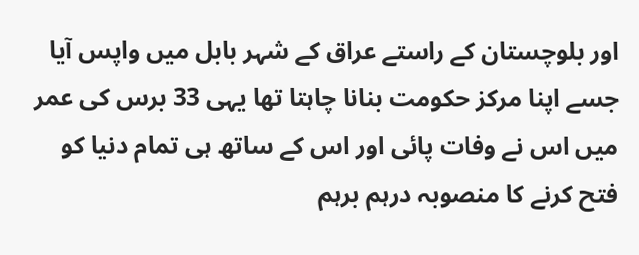اور بلوچستان کے راستے عراق کے شہر بابل میں واپس آیا جسے اپنا مرکز حکومت بنانا چاہتا تھا یہی 33 برس کی عمر میں اس نے وفات پائی اور اس کے ساتھ ہی تمام دنیا کو فتح کرنے کا منصوبہ درہم برہم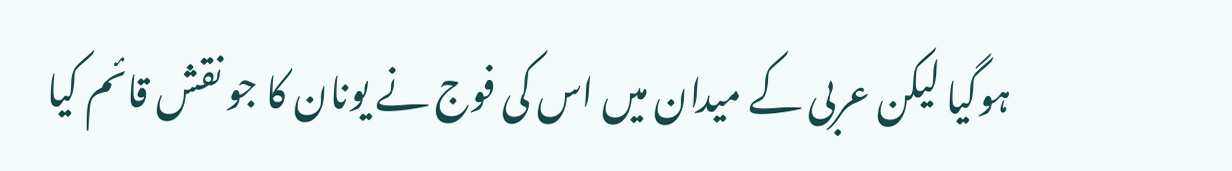ہوگیا لیکن عربی کے میدان میں اس کی فوج نے یونان کا جو نقش قائم کیا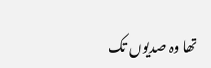تھا وہ صدیوں تک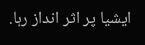ایشیا پر اثر انداز رہا.